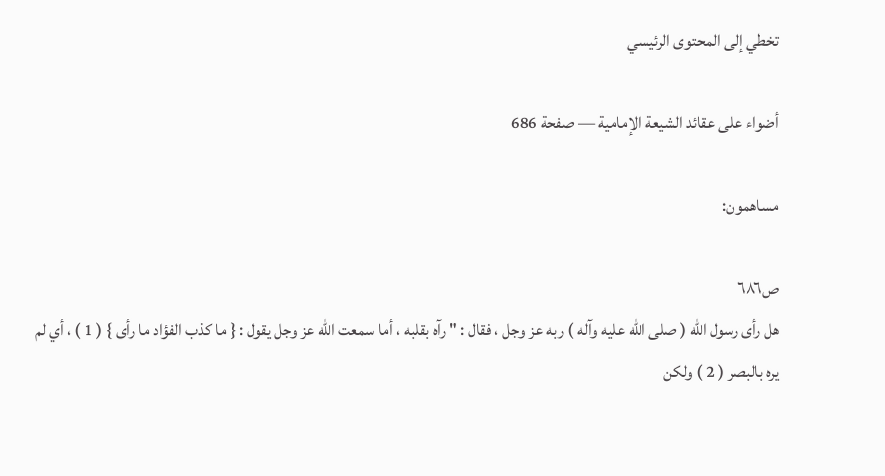تخطي إلى المحتوى الرئيسي

أضواء على عقائد الشيعة الإمامية — صفحة 686

مساهمون:

ص٦٨٦
هل رأى رسول الله ( صلى الله عليه وآله ) ربه عز وجل ، فقال : " رآه بقلبه ، أما سمعت الله عز وجل يقول : { ما كذب الفؤاد ما رأى } ( 1 ) ، أي لم يره بالبصر ( 2 ) ولكن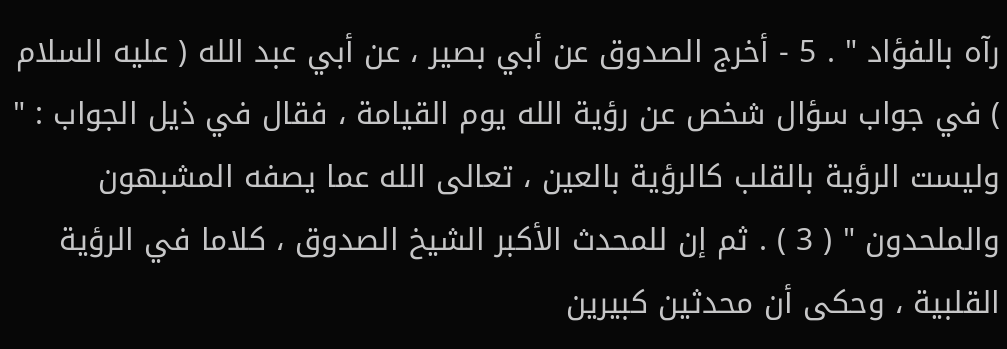رآه بالفؤاد " . 5 - أخرج الصدوق عن أبي بصير ، عن أبي عبد الله ( عليه السلام ) في جواب سؤال شخص عن رؤية الله يوم القيامة ، فقال في ذيل الجواب : " وليست الرؤية بالقلب كالرؤية بالعين ، تعالى الله عما يصفه المشبهون والملحدون " ( 3 ) . ثم إن للمحدث الأكبر الشيخ الصدوق ، كلاما في الرؤية القلبية ، وحكى أن محدثين كبيرين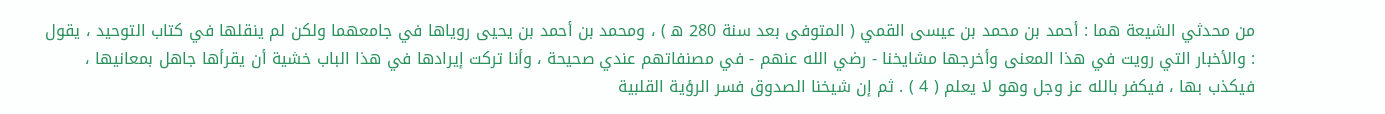من محدثي الشيعة هما : أحمد بن محمد بن عيسى القمي ( المتوفى بعد سنة 280 ه‍ ) ، ومحمد بن أحمد بن يحيى روياها في جامعهما ولكن لم ينقلها في كتاب التوحيد ، يقول : والأخبار التي رويت في هذا المعنى وأخرجها مشايخنا - رضي الله عنهم - في مصنفاتهم عندي صحيحة ، وأنا تركت إيرادها في هذا الباب خشية أن يقرأها جاهل بمعانيها ، فيكذب بها ، فيكفر بالله عز وجل وهو لا يعلم ( 4 ) . ثم إن شيخنا الصدوق فسر الرؤية القلبية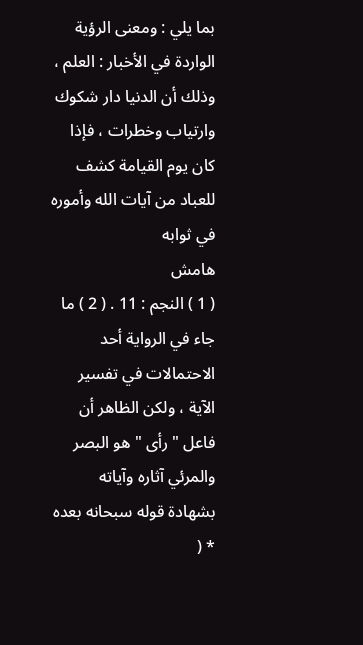بما يلي : ومعنى الرؤية الواردة في الأخبار : العلم ، وذلك أن الدنيا دار شكوك وارتياب وخطرات ، فإذا كان يوم القيامة كشف للعباد من آيات الله وأموره في ثوابه
هامش
( 1 ) النجم : 11 . ( 2 ) ما جاء في الرواية أحد الاحتمالات في تفسير الآية ، ولكن الظاهر أن فاعل " رأى " هو البصر والمرئي آثاره وآياته بشهادة قوله سبحانه بعده * (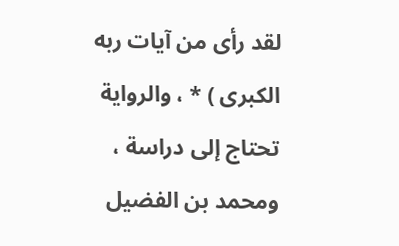لقد رأى من آيات ربه الكبرى ) * ، والرواية تحتاج إلى دراسة ، ومحمد بن الفضيل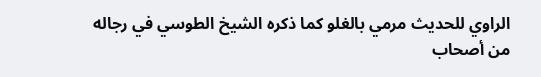الراوي للحديث مرمي بالغلو كما ذكره الشيخ الطوسي في رجاله من أصحاب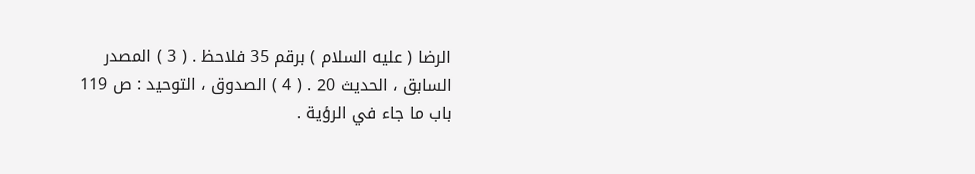الرضا ( عليه السلام ) برقم 35 فلاحظ . ( 3 ) المصدر السابق ، الحديث 20 . ( 4 ) الصدوق ، التوحيد : ص 119 باب ما جاء في الرؤية .